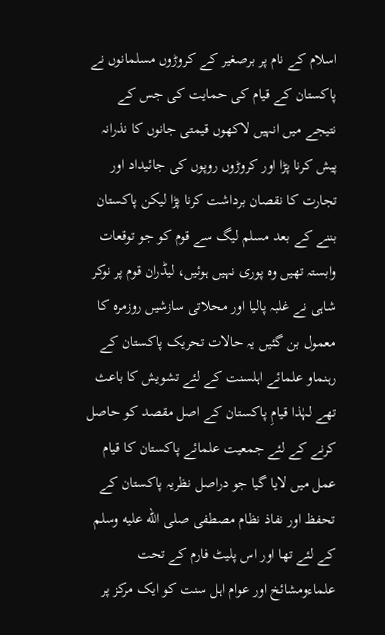اسلام کے نام پر برصغیر کے کروڑوں مسلمانوں نے پاکستان کے قیام کی حمایت کی جس کے نتیجے میں انہیں لاکھوں قیمتی جانوں کا نذرانہ پیش کرنا پڑا اور کروڑوں روپوں کی جائیداد اور تجارت کا نقصان برداشت کرنا پڑا لیکن پاکستان بننے کے بعد مسلم لیگ سے قوم کو جو توقعات وابستہ تھیں وہ پوری نہیں ہوئیں، لیڈران قوم پر نوکر شاہی نے غلبہ پالیا اور محلاتی سازشیں روزمرہ کا معمول بن گئیں یہ حالات تحریک پاکستان کے رہنماو علمائے اہلسنت کے لئے تشویش کا باعث تھے لہٰذا قیامِ پاکستان کے اصل مقصد کو حاصل کرنے کے لئے جمعیت علمائے پاکستان کا قیام عمل میں لایا گیا جو دراصل نظریہ پاکستان کے تحفظ اور نفاذ نظام مصطفی صلى الله عليه وسلم کے لئے تھا اور اس پلیٹ فارم کے تحت علماءومشائخ اور عوام اہل سنت کو ایک مرکز پر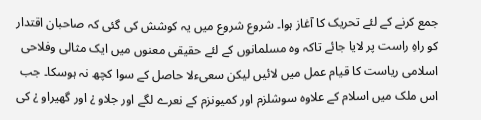جمع کرنے کے لئے تحریک کا آغاز ہوا۔ شروع شروع میں یہ کوشش کی گئی کہ صاحبان اقتدار کو راہِ راست پر لایا جائے تاکہ وہ مسلمانوں کے لئے حقیقی معنوں میں ایک مثالی وفلاحی اسلامی ریاست کا قیام عمل میں لائیں لیکن سعیءلا حاصل کے سوا کچھ نہ ہوسکا۔ جب اس ملک میں اسلام کے علاوہ سوشلزم اور کمیونزم کے نعرے لگے اور جلاو ¿ اور گھیراو ¿ کی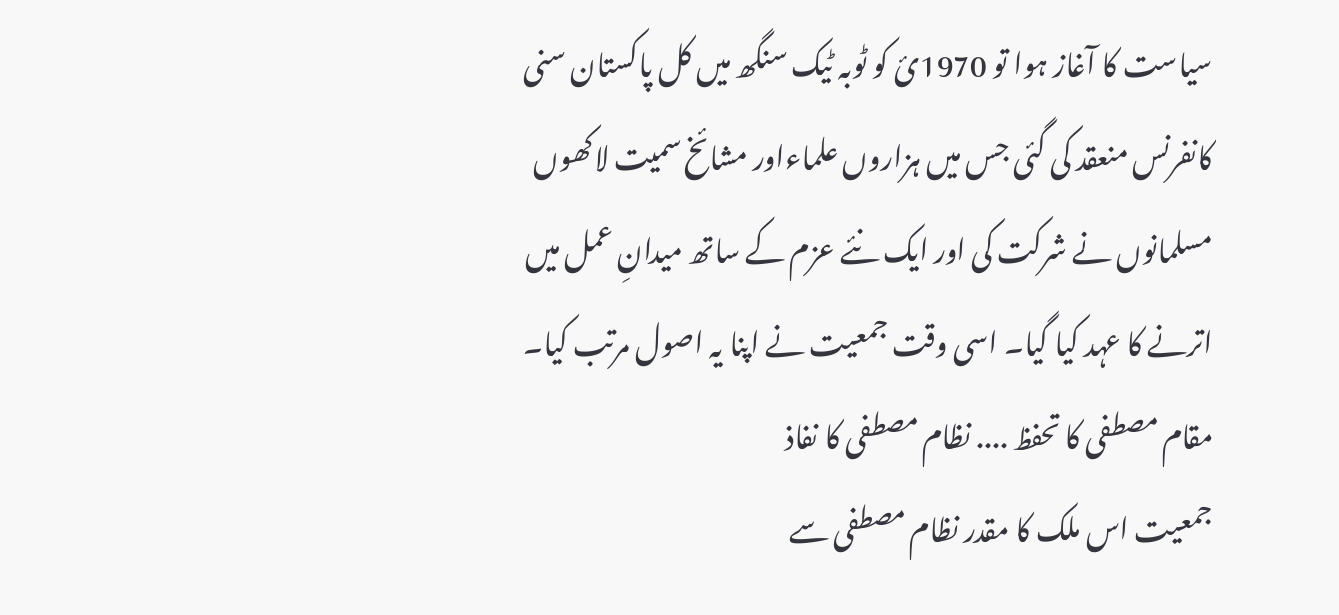سیاست کا آغاز ہوا تو 1970ئ کو ٹوبہ ٹیک سنگھ میں کل پاکستان سنی کانفرنس منعقد کی گئی جس میں ہزاروں علماءاور مشائخ سمیت لاکھوں مسلمانوں نے شرکت کی اور ایک نئے عزم کے ساتھ میدانِ عمل میں اترنے کا عہد کیا گیا۔ اسی وقت جمعیت نے اپنا یہ اصول مرتب کیا۔
مقام مصطفی کا تحفظ .... نظام مصطفی کا نفاذ
جمعیت اس ملک کا مقدر نظام مصطفی سے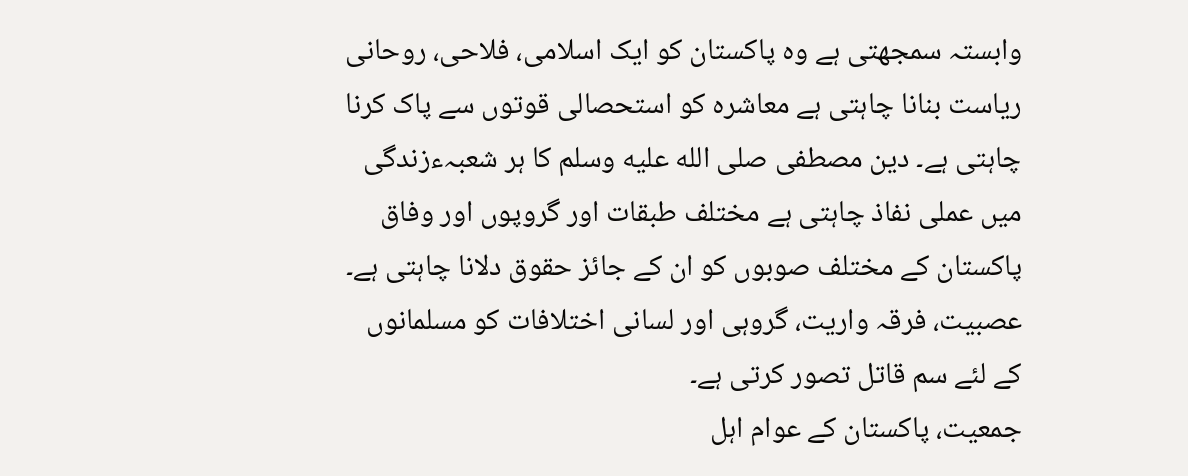وابستہ سمجھتی ہے وہ پاکستان کو ایک اسلامی، فلاحی، روحانی ریاست بنانا چاہتی ہے معاشرہ کو استحصالی قوتوں سے پاک کرنا چاہتی ہے۔ دین مصطفی صلى الله عليه وسلم کا ہر شعبہءزندگی میں عملی نفاذ چاہتی ہے مختلف طبقات اور گروپوں اور وفاق پاکستان کے مختلف صوبوں کو ان کے جائز حقوق دلانا چاہتی ہے۔
عصبیت، فرقہ واریت، گروہی اور لسانی اختلافات کو مسلمانوں کے لئے سم قاتل تصور کرتی ہے۔
جمعیت، پاکستان کے عوام اہل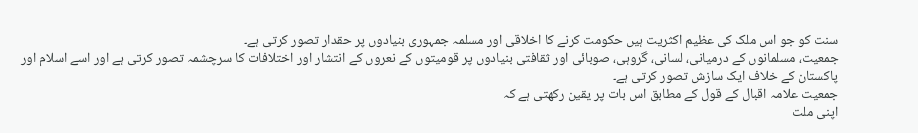سنت کو جو اس ملک کی عظیم اکثریت ہیں حکومت کرنے کا اخلاقی اور مسلمہ جمہوری بنیادوں پر حقدار تصور کرتی ہے۔
جمعیت، مسلمانوں کے درمیانی، لسانی، گروہی، صوبائی اور ثقافتی بنیادوں پر قومیتوں کے نعروں کے انتشار اور اختلافات کا سرچشمہ تصور کرتی ہے اور اسے اسلام اور پاکستان کے خلاف ایک سازش تصور کرتی ہے۔
جمعیت علامہ اقبال کے قول کے مطابق اس بات پر یقین رکھتی ہے کہ
اپنی ملت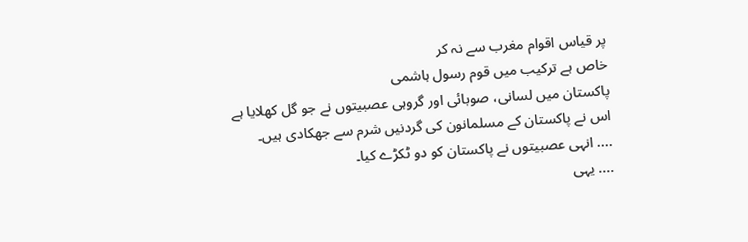پر قیاس اقوام مغرب سے نہ کر
خاص ہے ترکیب میں قوم رسول ہاشمی
پاکستان میں لسانی، صوبائی اور گروہی عصبیتوں نے جو گل کھلایا ہے اس نے پاکستان کے مسلمانون کی گردنیں شرم سے جھکادی ہیں۔
.... انہی عصبیتوں نے پاکستان کو دو ٹکڑے کیا۔
.... یہی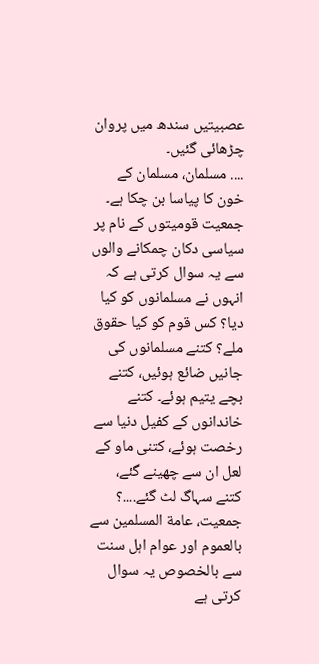عصبیتیں سندھ میں پروان چڑھائی گئیں۔
.... مسلمان، مسلمان کے خون کا پیاسا بن چکا ہے۔
جمعیت قومیتوں کے نام پر سیاسی دکان چمکانے والوں سے یہ سوال کرتی ہے کہ انہوں نے مسلمانوں کو کیا دیا؟ کس قوم کو کیا حقوق ملے؟ کتنے مسلمانوں کی جانیں ضائع ہوئیں، کتنے بچے یتیم ہوئے۔ کتنے خاندانوں کے کفیل دنیا سے رخصت ہوئے، کتنی ماو کے لعل ان سے چھینے گئے، کتنے سہاگ لٹ گئے....؟
جمعیت، عامة المسلمین سے بالعموم اور عوام اہل سنت سے بالخصوص یہ سوال کرتی ہے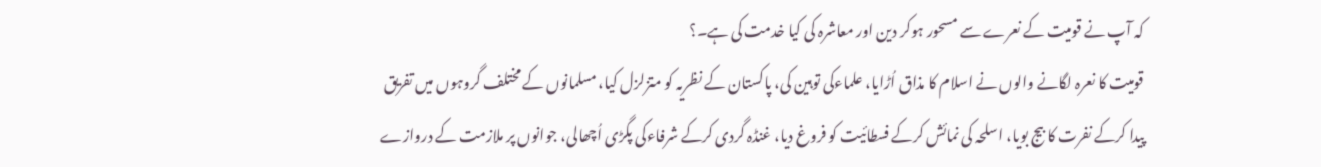کہ آپ نے قومیت کے نعرے سے مسحور ہوکر دین اور معاشرہ کی کیا خدمت کی ہے۔؟
قومیت کا نعرہ لگانے والوں نے اسلام کا مذاق اُڑایا، علماءکی توہین کی، پاکستان کے نظریہ کو متزلزل کیا، مسلمانوں کے مختلف گروہوں میں تفریق پیدا کرکے نفرت کا بیج بویا، اسلحہ کی نمائش کرکے فسطائیت کو فروغ دیا، غنڈہ گردی کرکے شرفاءکی پگڑی اُچھالی، جوانوں پر ملازمت کے دروازے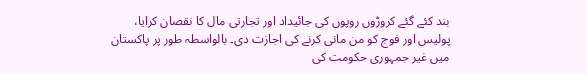بند کئے گئے کروڑوں روپوں کی جائیداد اور تجارتی مال کا نقصان کرایا، پولیس اور فوج کو من مانی کرنے کی اجازت دی۔ بالواسطہ طور پر پاکستان میں غیر جمہوری حکومت کی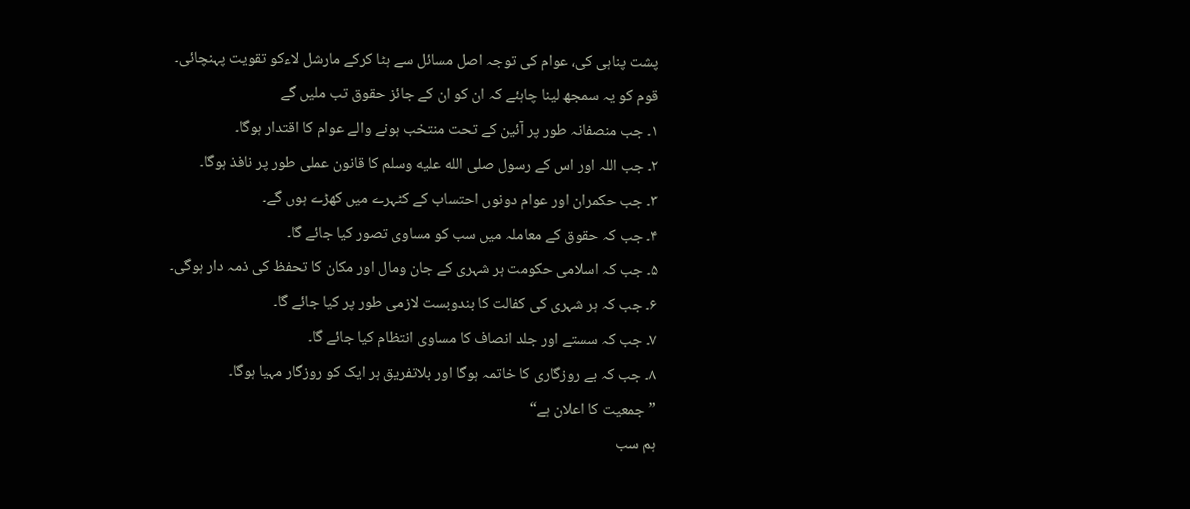پشت پناہی کی، عوام کی توجہ اصل مسائل سے ہٹا کرکے مارشل لاءکو تقویت پہنچائی۔
قوم کو یہ سمجھ لینا چاہئے کہ ان کو ان کے جائز حقوق تب ملیں گے
۱۔ جب منصفانہ طور پر آئین کے تحت منتخب ہونے والے عوام کا اقتدار ہوگا۔
۲۔ جب اللہ اور اس کے رسول صلى الله عليه وسلم کا قانون عملی طور پر نافذ ہوگا۔
۳۔ جب حکمران اور عوام دونوں احتساب کے کٹہرے میں کھڑے ہوں گے۔
۴۔ جب کہ حقوق کے معاملہ میں سب کو مساوی تصور کیا جائے گا۔
۵۔ جب کہ اسلامی حکومت ہر شہری کے جان ومال اور مکان کا تحفظ کی ذمہ دار ہوگی۔
۶۔ جب کہ ہر شہری کی کفالت کا بندوبست لازمی طور پر کیا جائے گا۔
۷۔ جب کہ سستے اور جلد انصاف کا مساوی انتظام کیا جائے گا۔
۸۔ جب کہ بے روزگاری کا خاتمہ ہوگا اور بلاتفریق ہر ایک کو روزگار مہیا ہوگا۔
”جمعیت کا اعلان ہے“
ہم سب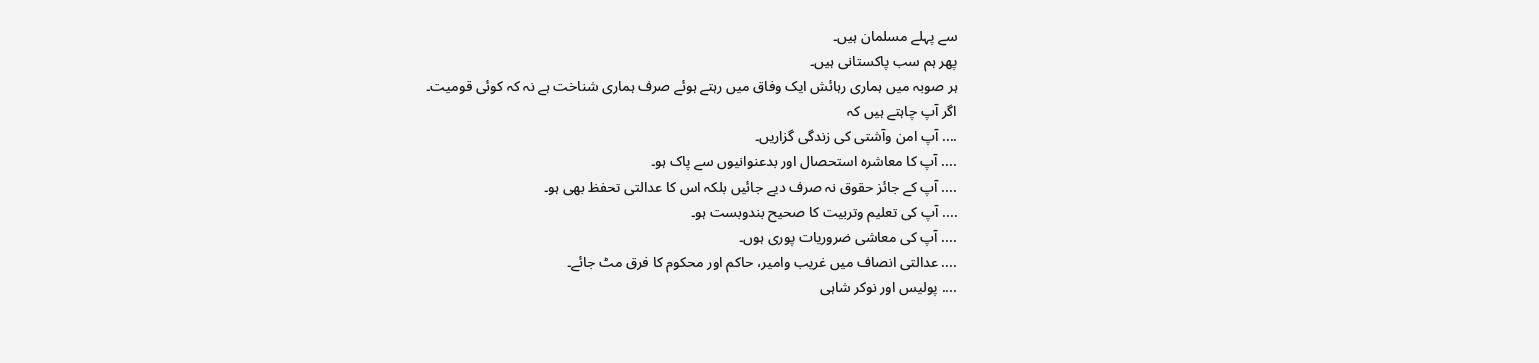سے پہلے مسلمان ہیں۔
پھر ہم سب پاکستانی ہیں۔
ہر صوبہ میں ہماری رہائش ایک وفاق میں رہتے ہوئے صرف ہماری شناخت ہے نہ کہ کوئی قومیت۔
اگر آپ چاہتے ہیں کہ
.... آپ امن وآشتی کی زندگی گزاریں۔
.... آپ کا معاشرہ استحصال اور بدعنوانیوں سے پاک ہو۔
.... آپ کے جائز حقوق نہ صرف دیے جائیں بلکہ اس کا عدالتی تحفظ بھی ہو۔
.... آپ کی تعلیم وتربیت کا صحیح بندوبست ہو۔
.... آپ کی معاشی ضروریات پوری ہوں۔
.... عدالتی انصاف میں غریب وامیر، حاکم اور محکوم کا فرق مٹ جائے۔
.... پولیس اور نوکر شاہی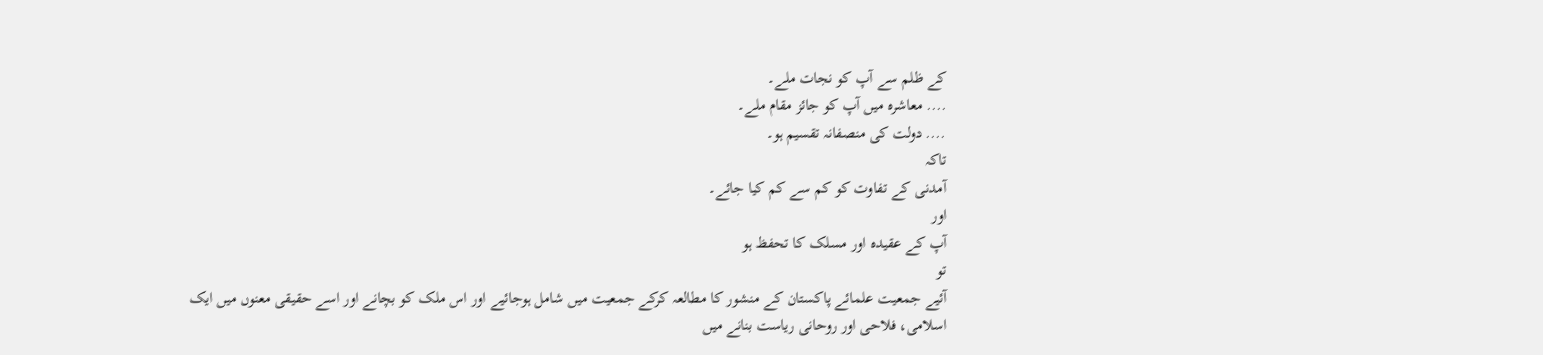کے ظلم سے آپ کو نجات ملے۔
.... معاشرہ میں آپ کو جائز مقام ملے۔
.... دولت کی منصفانہ تقسیم ہو۔
تاکہ
آمدنی کے تفاوت کو کم سے کم کیا جائے۔
اور
آپ کے عقیدہ اور مسلک کا تحفظ ہو
تو
آئیے جمعیت علمائے پاکستان کے منشور کا مطالعہ کرکے جمعیت میں شامل ہوجائیے اور اس ملک کو بچانے اور اسے حقیقی معنوں میں ایک اسلامی، فلاحی اور روحانی ریاست بنانے میں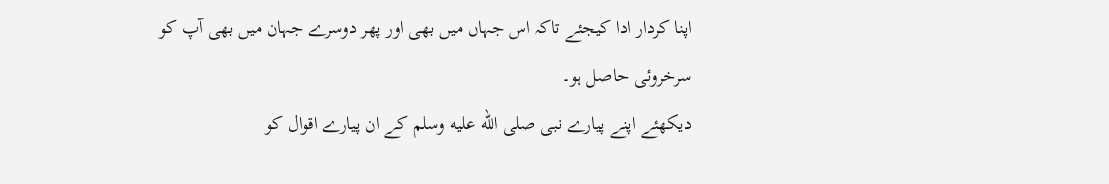اپنا کردار ادا کیجئے تاکہ اس جہاں میں بھی اور پھر دوسرے جہان میں بھی آپ کو سرخروئی حاصل ہو۔
دیکھئے اپنے پیارے نبی صلى الله عليه وسلم کے ان پیارے اقوال کو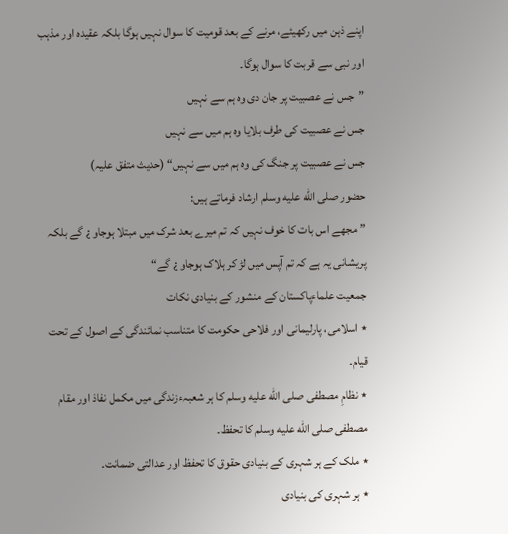اپنے ذہن میں رکھیئے، مرنے کے بعد قومیت کا سوال نہیں ہوگا بلکہ عقیدہ اور مذہب اور نبی سے قربت کا سوال ہوگا۔
”جس نے عصبیت پر جان دی وہ ہم سے نہیں
جس نے عصبیت کی طرف بلایا وہ ہم میں سے نہیں
جس نے عصبیت پر جنگ کی وہ ہم میں سے نہیں“ (حدیث متفق علیہ)
حضور صلى الله عليه وسلم ارشاد فرماتے ہیں:
”مجھے اس بات کا خوف نہیں کہ تم میرے بعد شرک میں مبتلا ہوجاو ¿ گے بلکہ پریشانی یہ ہے کہ تم آپس میں لڑ کر ہلاک ہوجاو ¿ گے“
جمعیت علماءپاکستان کے منشور کے بنیادی نکات
٭ اسلامی، پارلیمانی اور فلاحی حکومت کا متناسب نمائندگی کے اصول کے تحت قیام۔
٭ نظامِ مصطفی صلى الله عليه وسلم کا ہر شعبہءزندگی میں مکمل نفاذ اور مقام مصطفی صلى الله عليه وسلم کا تحفظ۔
٭ ملک کے ہر شہری کے بنیادی حقوق کا تحفظ اور عدالتی ضمانت۔
٭ ہر شہری کی بنیادی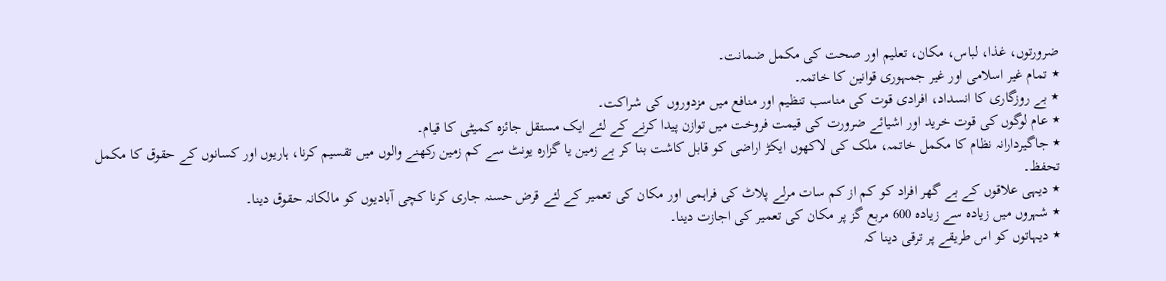ضرورتوں، غذا، لباس، مکان، تعلیم اور صحت کی مکمل ضمانت۔
٭ تمام غیر اسلامی اور غیر جمہوری قوانین کا خاتمہ۔
٭ بے روزگاری کا انسداد، افرادی قوت کی مناسب تنظیم اور منافع میں مزدوروں کی شراکت۔
٭ عام لوگوں کی قوت خرید اور اشیائے ضرورت کی قیمت فروخت میں توازن پیدا کرنے کے لئے ایک مستقل جائزہ کمیٹی کا قیام۔
٭ جاگیردارانہ نظام کا مکمل خاتمہ، ملک کی لاکھوں ایکڑ اراضی کو قابل کاشت بنا کر بے زمین یا گزارہ یونٹ سے کم زمین رکھنے والوں میں تقسیم کرنا، ہاریوں اور کسانوں کے حقوق کا مکمل تحفظ۔
٭ دیہی علاقوں کے بے گھر افراد کو کم از کم سات مرلے پلاٹ کی فراہمی اور مکان کی تعمیر کے لئے قرض حسنہ جاری کرنا کچی آبادیوں کو مالکانہ حقوق دینا۔
٭ شہروں میں زیادہ سے زیادہ 600 مربع گز پر مکان کی تعمیر کی اجازت دینا۔
٭ دیہاتوں کو اس طریقے پر ترقی دینا کہ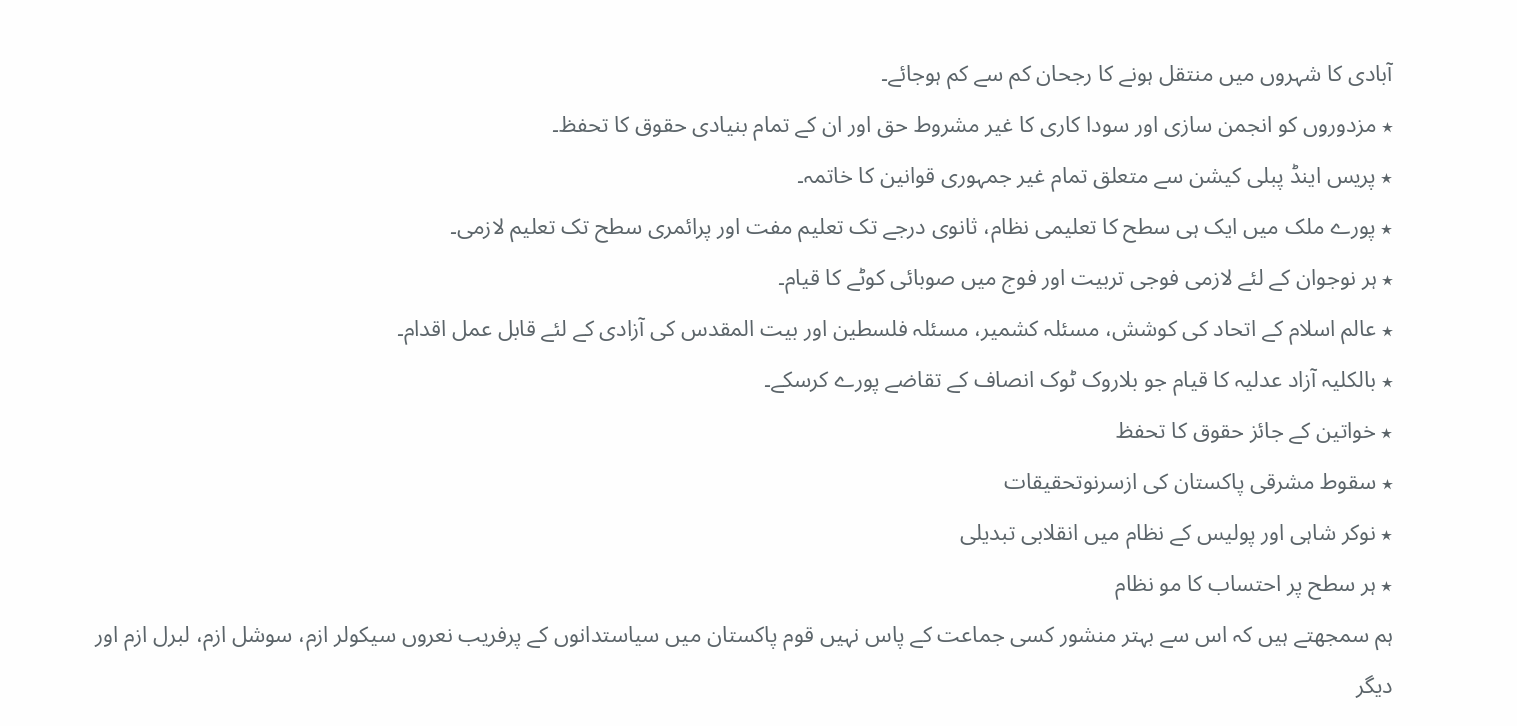آبادی کا شہروں میں منتقل ہونے کا رجحان کم سے کم ہوجائے۔
٭ مزدوروں کو انجمن سازی اور سودا کاری کا غیر مشروط حق اور ان کے تمام بنیادی حقوق کا تحفظ۔
٭ پریس اینڈ پبلی کیشن سے متعلق تمام غیر جمہوری قوانین کا خاتمہ۔
٭ پورے ملک میں ایک ہی سطح کا تعلیمی نظام، ثانوی درجے تک تعلیم مفت اور پرائمری سطح تک تعلیم لازمی۔
٭ ہر نوجوان کے لئے لازمی فوجی تربیت اور فوج میں صوبائی کوٹے کا قیام۔
٭ عالم اسلام کے اتحاد کی کوشش، مسئلہ کشمیر، مسئلہ فلسطین اور بیت المقدس کی آزادی کے لئے قابل عمل اقدام۔
٭ بالکلیہ آزاد عدلیہ کا قیام جو بلاروک ٹوک انصاف کے تقاضے پورے کرسکے۔
٭ خواتین کے جائز حقوق کا تحفظ
٭ سقوط مشرقی پاکستان کی ازسرنوتحقیقات
٭ نوکر شاہی اور پولیس کے نظام میں انقلابی تبدیلی
٭ ہر سطح پر احتساب کا مو نظام
ہم سمجھتے ہیں کہ اس سے بہتر منشور کسی جماعت کے پاس نہیں قوم پاکستان میں سیاستدانوں کے پرفریب نعروں سیکولر ازم، سوشل ازم، لبرل ازم اور دیگر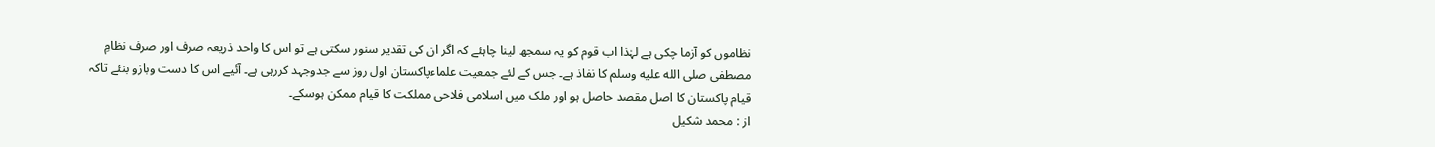نظاموں کو آزما چکی ہے لہٰذا اب قوم کو یہ سمجھ لینا چاہئے کہ اگر ان کی تقدیر سنور سکتی ہے تو اس کا واحد ذریعہ صرف اور صرف نظامِ مصطفی صلى الله عليه وسلم کا نفاذ ہے۔ جس کے لئے جمعیت علماءپاکستان اول روز سے جدوجہد کررہی ہے۔ آئیے اس کا دست وبازو بنئے تاکہ قیام پاکستان کا اصل مقصد حاصل ہو اور ملک میں اسلامی فلاحی مملکت کا قیام ممکن ہوسکے۔
از : محمد شکیل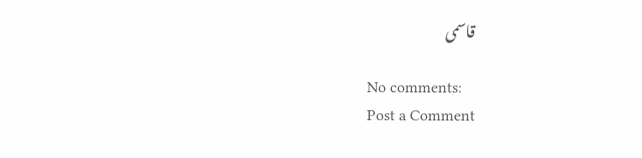قاسمی

No comments:
Post a Comment